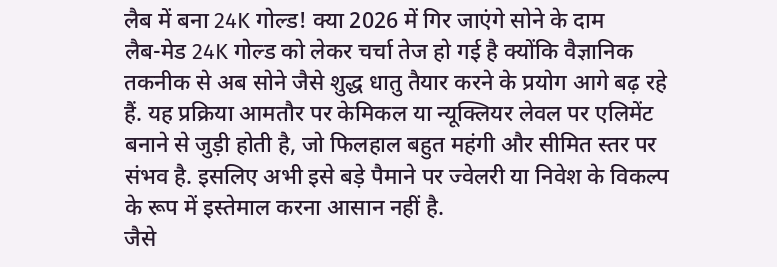लैब में बना 24K गोल्ड! क्या 2026 में गिर जाएंगे सोने के दाम
लैब-मेड 24K गोल्ड को लेकर चर्चा तेज हो गई है क्योंकि वैज्ञानिक तकनीक से अब सोने जैसे शुद्ध धातु तैयार करने के प्रयोग आगे बढ़ रहे हैं. यह प्रक्रिया आमतौर पर केमिकल या न्यूक्लियर लेवल पर एलिमेंट बनाने से जुड़ी होती है, जो फिलहाल बहुत महंगी और सीमित स्तर पर संभव है. इसलिए अभी इसे बड़े पैमाने पर ज्वेलरी या निवेश के विकल्प के रूप में इस्तेमाल करना आसान नहीं है.
जैसे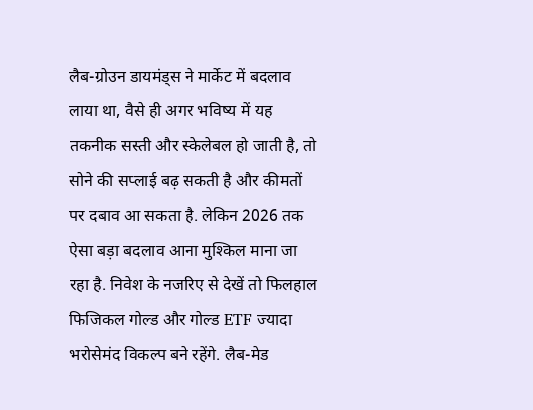लैब-ग्रोउन डायमंड्स ने मार्केट में बदलाव लाया था, वैसे ही अगर भविष्य में यह तकनीक सस्ती और स्केलेबल हो जाती है, तो सोने की सप्लाई बढ़ सकती है और कीमतों पर दबाव आ सकता है. लेकिन 2026 तक ऐसा बड़ा बदलाव आना मुश्किल माना जा रहा है. निवेश के नजरिए से देखें तो फिलहाल फिजिकल गोल्ड और गोल्ड ETF ज्यादा भरोसेमंद विकल्प बने रहेंगे. लैब-मेड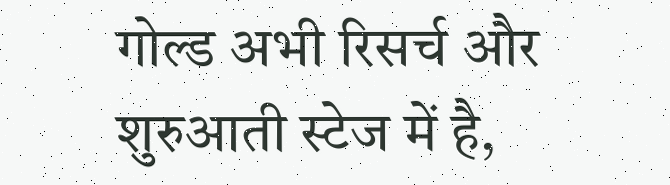गोल्ड अभी रिसर्च और शुरुआती स्टेज में है,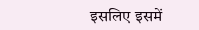इसलिए इसमें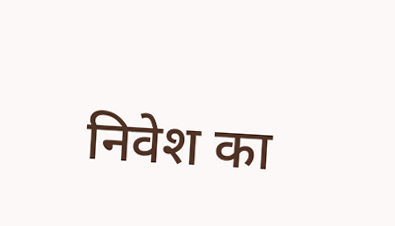निवेश का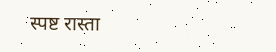स्पष्ट रास्ता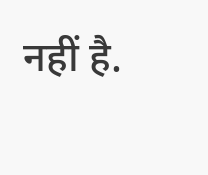नहीं है.